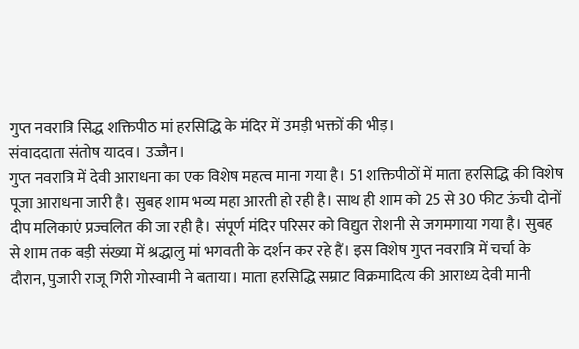गुप्त नवरात्रि सिद्ध शक्तिपीठ मां हरसिद्धि के मंदिर में उमड़ी भक्तों की भीड़।
संवाददाता संतोष यादव। उज्जैन।
गुप्त नवरात्रि में देवी आराधना का एक विशेष महत्व माना गया है। 51 शक्तिपीठों में माता हरसिद्धि की विशेष पूजा आराधना जारी है। सुबह शाम भव्य महा आरती हो रही है। साथ ही शाम को 25 से 30 फीट ऊंची दोनों दीप मलिकाएं प्रज्वलित की जा रही है। संपूर्ण मंदिर परिसर को विद्युत रोशनी से जगमगाया गया है। सुबह से शाम तक बड़ी संख्या में श्रद्धालु मां भगवती के दर्शन कर रहे हैं। इस विशेष गुप्त नवरात्रि में चर्चा के दौरान, पुजारी राजू गिरी गोस्वामी ने बताया। माता हरसिद्धि सम्राट विक्रमादित्य की आराध्य देवी मानी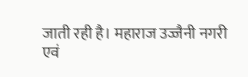जाती रही है। महाराज उज्जैनी नगरी एवं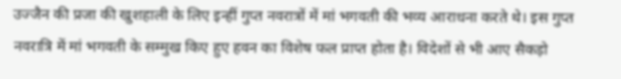उज्जैन की प्रजा की खुशहाली के लिए इन्हीं गुप्त नवरात्रों में मां भगवती की भव्य आराधना करते थे। इस गुप्त नवरात्रि में मां भगवती के सम्मुख किए हुए हवन का विशेष फल प्राप्त होता है। विदेशों से भी आए सैकड़ो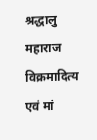श्रद्धालु महाराज विक्रमादित्य एवं मां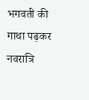भगवती की गाथा पढ़कर नवरात्रि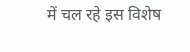में चल रहे इस विशेष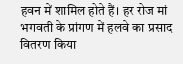हवन में शामिल होते हैं। हर रोज मां भगवती के प्रांगण में हलवे का प्रसाद वितरण किया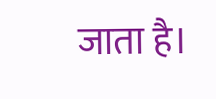जाता है।